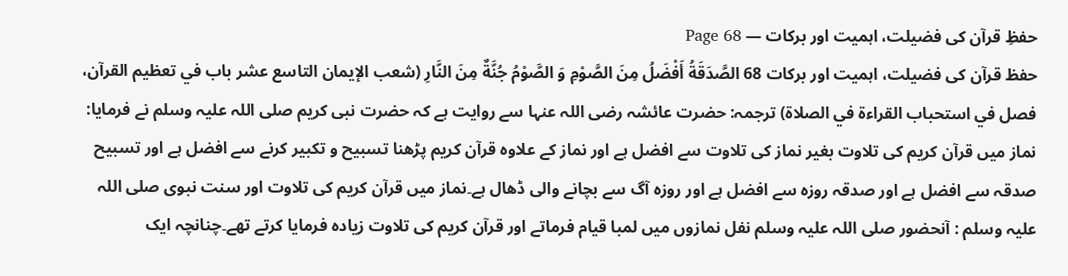حفظِ قرآن کی فضیلت، اہمیت اور برکات — Page 68
حفظ قرآن کی فضیلت، اہمیت اور برکات 68 الصَّدَقَةُ أَفْضَلُ مِنَ الصَّوْمِ وَ الصَّوْمُ جُنَّةٌ مِنَ النَّارِ (شعب الإيمان التاسع عشر باب في تعظيم القرآن، فصل في استحباب القراءة في الصلاة) ترجمہ: حضرت عائشہ رضی اللہ عنہا سے روایت ہے کہ حضرت نبی کریم صلی اللہ علیہ وسلم نے فرمایا: نماز میں قرآن کریم کی تلاوت بغیر نماز کی تلاوت سے افضل ہے اور نماز کے علاوہ قرآن کریم پڑھنا تسبیح و تکبیر کرنے سے افضل ہے اور تسبیح صدقہ سے افضل ہے اور صدقہ روزہ سے افضل ہے اور روزہ آگ سے بچانے والی ڈھال ہے۔نماز میں قرآن کریم کی تلاوت اور سنت نبوی صلی اللہ علیہ وسلم : آنحضور صلی اللہ علیہ وسلم نفل نمازوں میں لمبا قیام فرماتے اور قرآن کریم کی تلاوت زیادہ فرمایا کرتے تھے۔چنانچہ ایک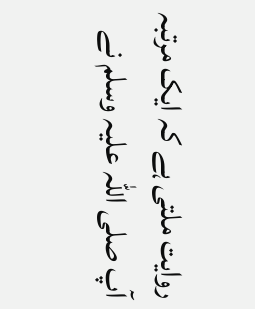روایت ملتی ہے کہ ایک مرتبہ آپ صلی اللہ علیہ وسلم نے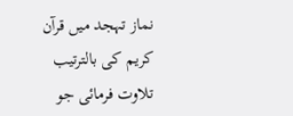نماز تہجد میں قرآن کریم کی بالترتیب تلاوت فرمائی جو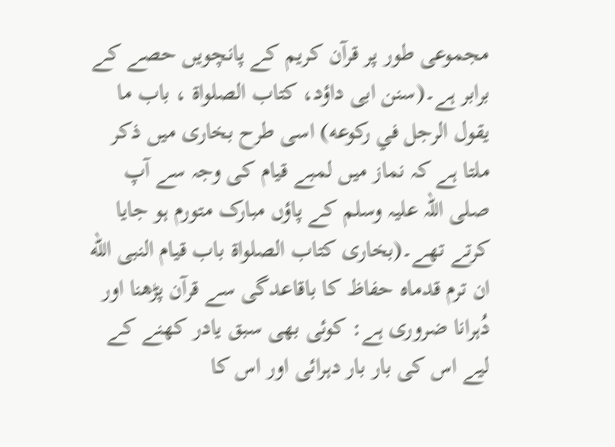مجموعی طور پر قرآن کریم کے پانچویں حصے کے برابر ہے۔(سنن ابی داؤد، کتاب الصلواة ، باب ما يقول الرجل في ركوعه) اسی طرح بخاری میں ذکر ملتا ہے کہ نماز میں لمبے قیام کی وجہ سے آپ صلی اللہ علیہ وسلم کے پاؤں مبارک متورم ہو جایا کرتے تھے۔(بخاری كتاب الصلواة باب قيام النبى الله ان ترم قدماه حفاظ کا باقاعدگی سے قرآن پڑھنا اور دُہرانا ضروری ہے: کوئی بھی سبق یادر کھنے کے لیے اس کی بار بار دہرائی اور اس کا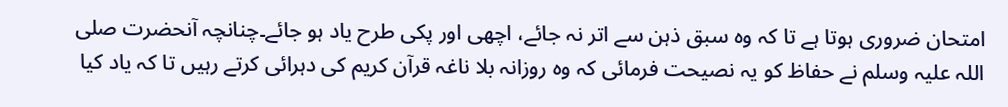امتحان ضروری ہوتا ہے تا کہ وہ سبق ذہن سے اتر نہ جائے، اچھی اور پکی طرح یاد ہو جائے۔چنانچہ آنحضرت صلی اللہ علیہ وسلم نے حفاظ کو یہ نصیحت فرمائی کہ وہ روزانہ بلا ناغہ قرآن کریم کی دہرائی کرتے رہیں تا کہ یاد کیا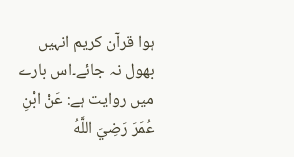ہوا قرآن کریم انہیں بھول نہ جائے۔اس بارے میں روایت ہے: عَنْ ابْنِ عُمَرَ رَضِيَ اللَّهُ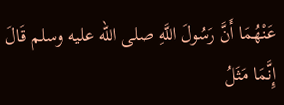عَنْهُمَا أَنَّ رَسُولَ اللَّهِ صلى الله عليه وسلم قَالَ إِنَّمَا مَثَلُ